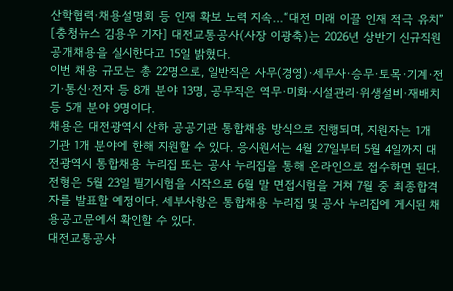산학협력·채용설명회 등 인재 확보 노력 지속…“대전 미래 이끌 인재 적극 유치”
[충청뉴스 김용우 기자] 대전교통공사(사장 이광축)는 2026년 상반기 신규직원 공개채용을 실시한다고 15일 밝혔다.
이번 채용 규모는 총 22명으로, 일반직은 사무(경영)·세무사·승무·토목·기계·전기·통신·전자 등 8개 분야 13명, 공무직은 역무·미화·시설관리·위생설비·재배치 등 5개 분야 9명이다.
채용은 대전광역시 산하 공공기관 통합채용 방식으로 진행되며, 지원자는 1개 기관 1개 분야에 한해 지원할 수 있다. 응시원서는 4월 27일부터 5월 4일까지 대전광역시 통합채용 누리집 또는 공사 누리집을 통해 온라인으로 접수하면 된다.
전형은 5월 23일 필기시험을 시작으로 6월 말 면접시험을 거쳐 7월 중 최종합격자를 발표할 예정이다. 세부사항은 통합채용 누리집 및 공사 누리집에 게시된 채용공고문에서 확인할 수 있다.
대전교통공사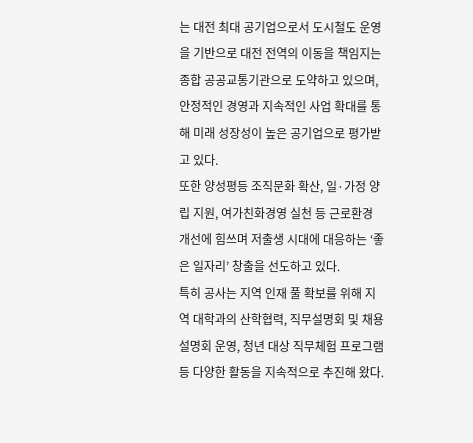는 대전 최대 공기업으로서 도시철도 운영을 기반으로 대전 전역의 이동을 책임지는 종합 공공교통기관으로 도약하고 있으며, 안정적인 경영과 지속적인 사업 확대를 통해 미래 성장성이 높은 공기업으로 평가받고 있다.
또한 양성평등 조직문화 확산, 일·가정 양립 지원, 여가친화경영 실천 등 근로환경 개선에 힘쓰며 저출생 시대에 대응하는 ‘좋은 일자리’ 창출을 선도하고 있다.
특히 공사는 지역 인재 풀 확보를 위해 지역 대학과의 산학협력, 직무설명회 및 채용설명회 운영, 청년 대상 직무체험 프로그램 등 다양한 활동을 지속적으로 추진해 왔다.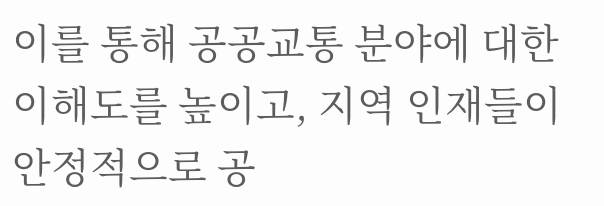이를 통해 공공교통 분야에 대한 이해도를 높이고, 지역 인재들이 안정적으로 공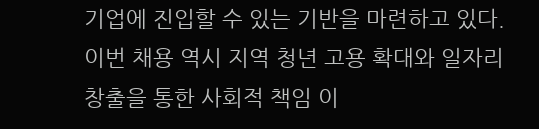기업에 진입할 수 있는 기반을 마련하고 있다.
이번 채용 역시 지역 청년 고용 확대와 일자리 창출을 통한 사회적 책임 이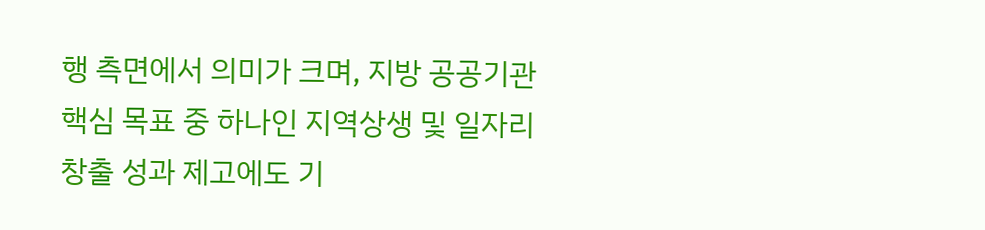행 측면에서 의미가 크며, 지방 공공기관 핵심 목표 중 하나인 지역상생 및 일자리 창출 성과 제고에도 기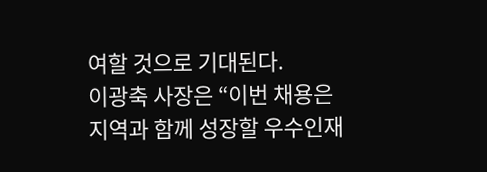여할 것으로 기대된다.
이광축 사장은 “이번 채용은 지역과 함께 성장할 우수인재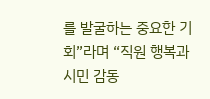를 발굴하는 중요한 기회”라며 “직원 행복과 시민 감동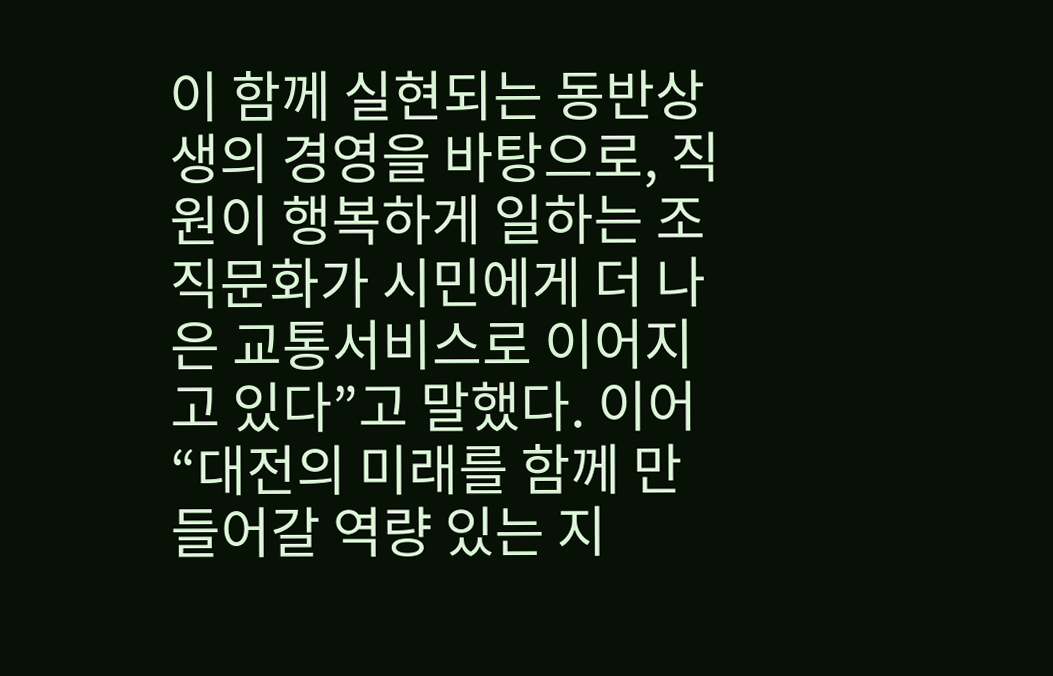이 함께 실현되는 동반상생의 경영을 바탕으로, 직원이 행복하게 일하는 조직문화가 시민에게 더 나은 교통서비스로 이어지고 있다”고 말했다. 이어 “대전의 미래를 함께 만들어갈 역량 있는 지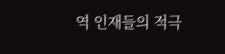역 인재들의 적극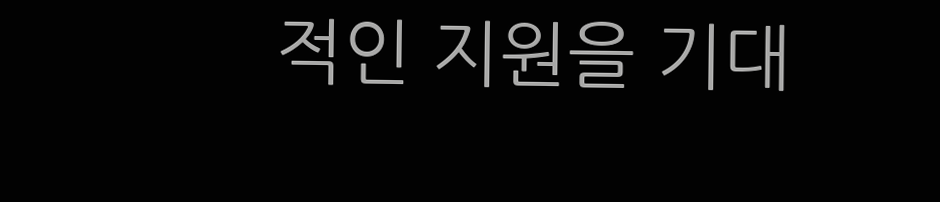적인 지원을 기대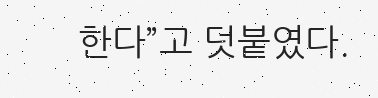한다”고 덧붙였다.